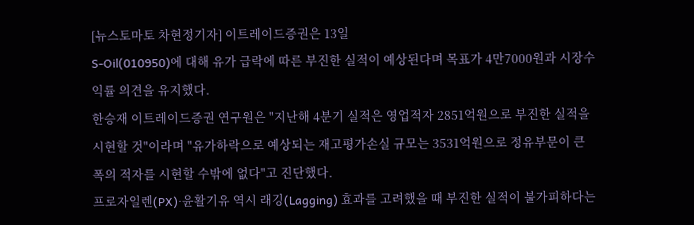[뉴스토마토 차현정기자] 이트레이드증권은 13일
S-Oil(010950)에 대해 유가 급락에 따른 부진한 실적이 예상된다며 목표가 4만7000원과 시장수익률 의견을 유지했다.
한승재 이트레이드증권 연구원은 "지난해 4분기 실적은 영업적자 2851억원으로 부진한 실적을 시현할 것"이라며 "유가하락으로 예상되는 재고평가손실 규모는 3531억원으로 정유부문이 큰 폭의 적자를 시현할 수밖에 없다"고 진단했다.
프로자일렌(PX)·윤활기유 역시 래깅(Lagging) 효과를 고려했을 때 부진한 실적이 불가피하다는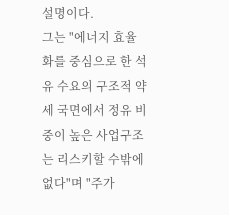설명이다.
그는 "에너지 효율화를 중심으로 한 석유 수요의 구조적 약세 국면에서 정유 비중이 높은 사업구조는 리스키할 수밖에 없다"며 "주가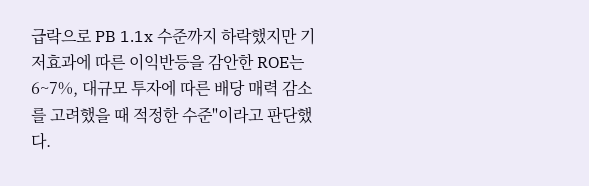급락으로 PB 1.1x 수준까지 하락했지만 기저효과에 따른 이익반등을 감안한 ROE는 6~7%, 대규모 투자에 따른 배당 매력 감소를 고려했을 때 적정한 수준"이라고 판단했다.